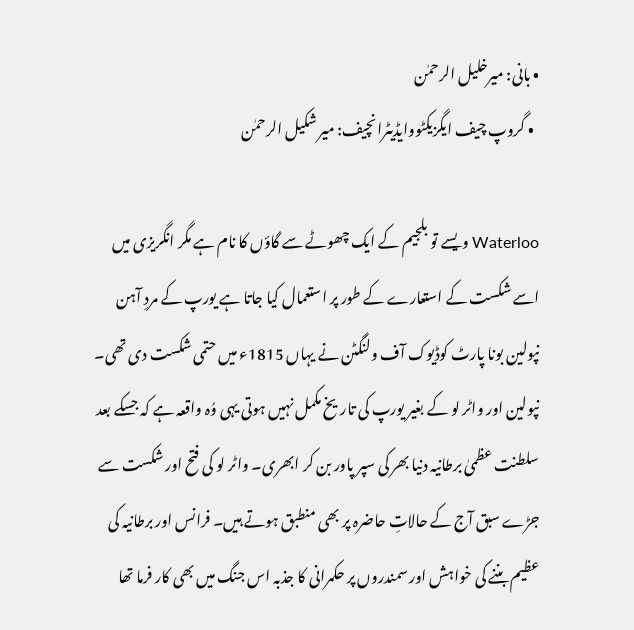• بانی: میرخلیل الرحمٰن
  • گروپ چیف ایگزیکٹووایڈیٹرانچیف: میر شکیل الرحمٰن

Waterloo ویسے تو بلجیم کے ایک چھوٹے سے گاؤں کا نام ہے مگر انگریزی میں اسے شکست کے استعارے کے طور پر استعمال کیا جاتا ہے یورپ کے مردِ آہن نپولین بونا پارٹ کوڈیوک آف ولنگٹن نے یہاں 1815ء میں حتمی شکست دی تھی۔ نپولین اور واٹر لو کے بغیر یورپ کی تاریخ مکمل نہیں ہوتی یہی وُہ واقعہ ہے کہ جسکے بعد سلطنت عظمیٰ برطانیہ دنیا بھر کی سپر پاور بن کر ابھری۔ واٹر لو کی فتح اور شکست سے جڑے سبق آج کے حالاتِ حاضرہ پر بھی منطبق ہوتے ہیں۔ فرانس اور برطانیہ کی عظیم بننے کی خواہش اور سمندروں پر حکمرانی کا جذبہ اس جنگ میں بھی کار فرما تھا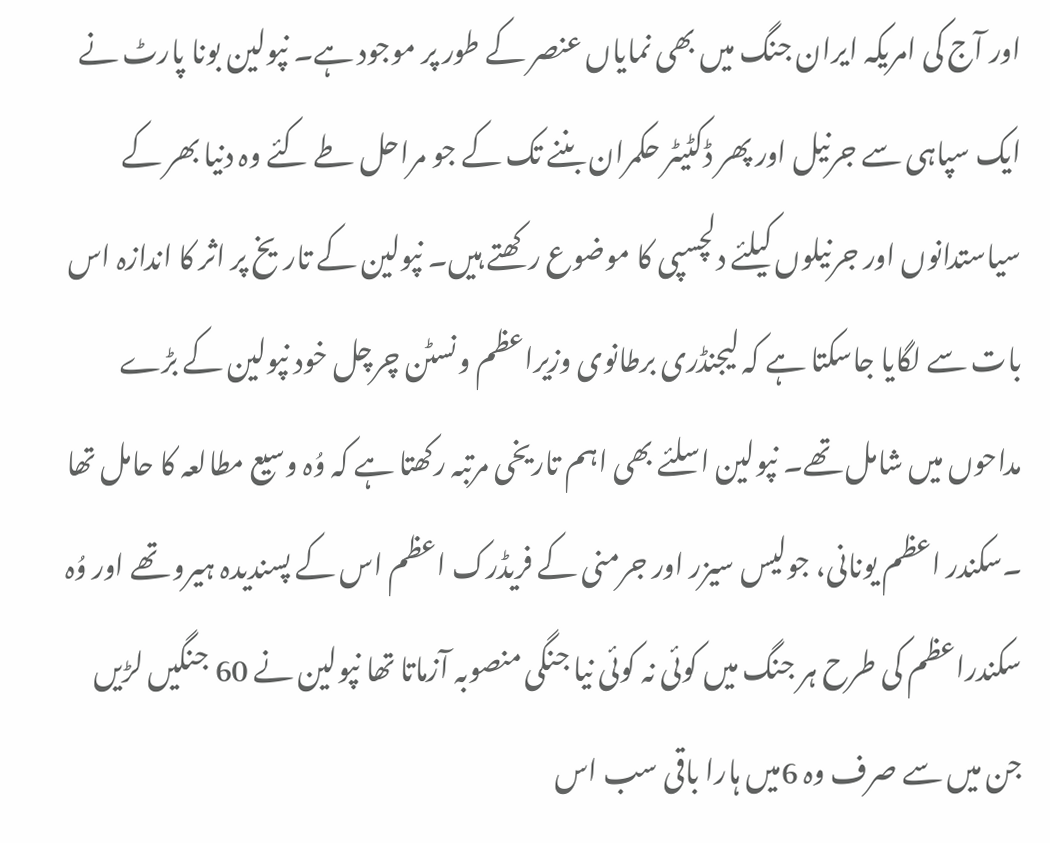اور آج کی امریکہ ایران جنگ میں بھی نمایاں عنصر کے طور پر موجود ہے۔ نپولین بونا پارٹ نے ایک سپاہی سے جرنیل اور پھر ڈکٹیٹر حکمران بننے تک کے جو مراحل طے کئے وہ دنیا بھر کے سیاستدانوں اور جرنیلوں کیلئے دلچسپی کا موضوع رکھتے ہیں۔ نپولین کے تاریخ پر اثر کا اندازہ اس بات سے لگایا جاسکتا ہے کہ لیجنڈری برطانوی وزیراعظم ونسٹن چرچل خود نپولین کے بڑے مداحوں میں شامل تھے۔ نپولین اسلئے بھی اہم تاریخی مرتبہ رکھتا ہے کہ وُہ وسیع مطالعہ کا حامل تھا ۔سکندر اعظم یونانی، جولیس سیزر اور جرمنی کے فریڈرک اعظم اس کے پسندیدہ ہیرو تھے اور وُہ سکندراعظم کی طرح ہر جنگ میں کوئی نہ کوئی نیا جنگی منصوبہ آزماتا تھا نپولین نے 60 جنگیں لڑیں جن میں سے صرف وہ 6میں ہارا باقی سب اس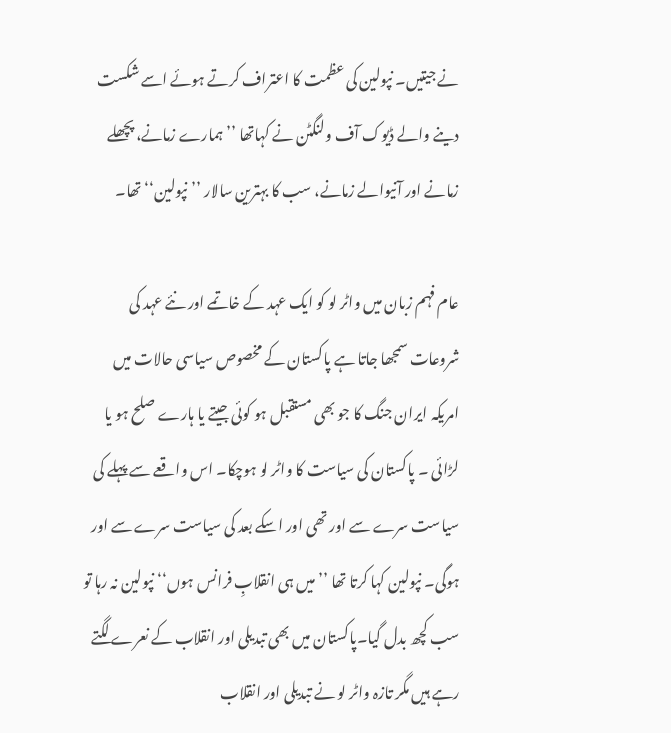نے جیتیں۔ نپولین کی عظمت کا اعتراف کرتے ہوئے اسے شکست دینے والے ڈیوک آف ولنگٹن نے کہاتھا ’’ ہمارے زمانے، پچھلے زمانے اور آنیوالے زمانے، سب کا بہترین سالار ’’نپولین‘‘ تھا۔

عام فہم زبان میں واٹر لو کو ایک عہد کے خاتمے اور نئے عہد کی شروعات سمجھا جاتا ہے پاکستان کے مخصوص سیاسی حالات میں امریکہ ایران جنگ کا جو بھی مستقبل ہو کوئی جیتے یا ہارے صلح ہو یا لڑائی ۔ پاکستان کی سیاست کا واٹر لو ہوچکا۔ اس واقعے سے پہلے کی سیاست سرے سے اور تھی اور اسکے بعد کی سیاست سرے سے اور ہوگی۔ نپولین کہا کرتا تھا ’’میں ہی انقلابِ فرانس ہوں‘‘ نپولین نہ رہا تو سب کچھ بدل گیا۔پاکستان میں بھی تبدیلی اور انقلاب کے نعرے لگتے رہے ہیں مگر تازہ واٹر لو نے تبدیلی اور انقلاب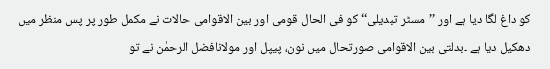کو داغ لگا دیا ہے اور ’’مسٹر تبدیلی‘‘ کو فی الحال قومی اور بین الاقوامی حالات نے مکمل طور پر پس منظر میں دھکیل دیا ہے ۔بدلتی بین الاقوامی صورتحال میں نون، پیپل اور مولانافضل الرحمٰن نے تو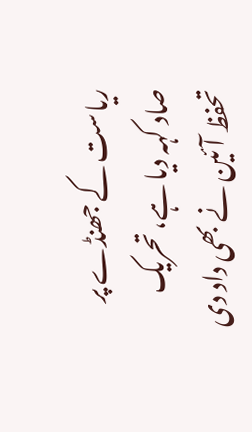ریاست کے جھنڈے پر صاد کہہ دیا ہے، تحریک تحفظ آئین نے بھی داد دی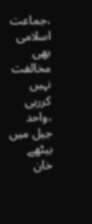،جماعت اسلامی بھی مخالفت نہیں کررہی ،واحد جیل میں بیٹھے خان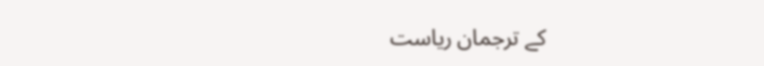کے ترجمان ریاست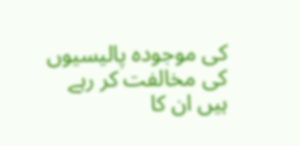کی موجودہ پالیسیوں کی مخالفت کر رہے ہیں ان کا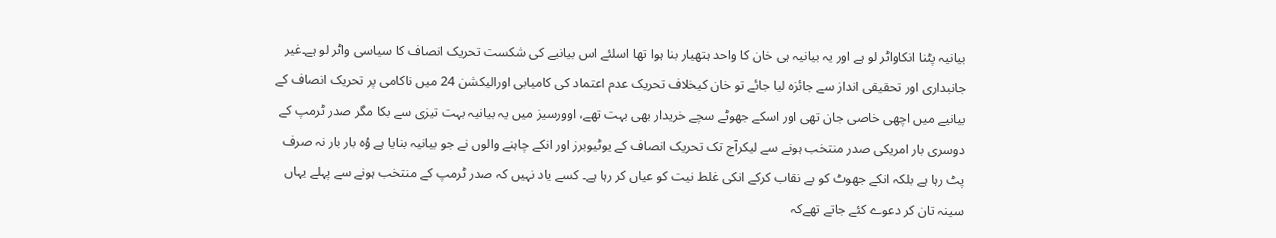بیانیہ پٹنا انکاواٹر لو ہے اور یہ بیانیہ ہی خان کا واحد ہتھیار بنا ہوا تھا اسلئے اس بیانیے کی شکست تحریک انصاف کا سیاسی واٹر لو ہے۔غیر جانبداری اور تحقیقی انداز سے جائزہ لیا جائے تو خان کیخلاف تحریک عدم اعتماد کی کامیابی اورالیکشن 24 میں ناکامی پر تحریک انصاف کے بیانیے میں اچھی خاصی جان تھی اور اسکے جھوٹے سچے خریدار بھی بہت تھے، اوورسیز میں یہ بیانیہ بہت تیزی سے بکا مگر صدر ٹرمپ کے دوسری بار امریکی صدر منتخب ہونے سے لیکرآج تک تحریک انصاف کے یوٹیوبرز اور انکے چاہنے والوں نے جو بیانیہ بنایا ہے وُہ بار بار نہ صرف پٹ رہا ہے بلکہ انکے جھوٹ کو بے نقاب کرکے انکی غلط نیت کو عیاں کر رہا ہے۔ کسے یاد نہیں کہ صدر ٹرمپ کے منتخب ہونے سے پہلے یہاں سینہ تان کر دعوے کئے جاتے تھےکہ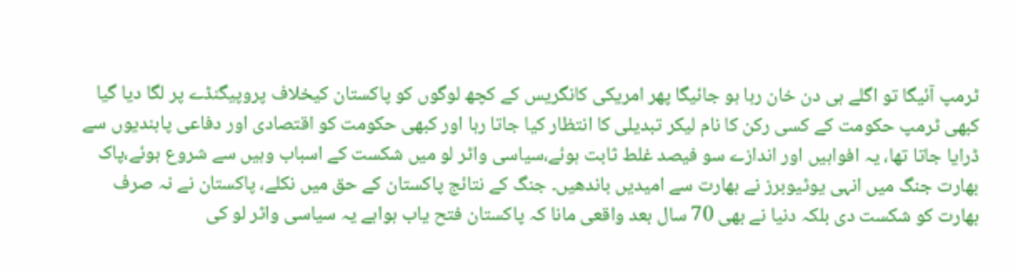ٹرمپ آئیگا تو اگلے ہی دن خان رہا ہو جائیگا پھر امریکی کانگریس کے کچھ لوگوں کو پاکستان کیخلاف پروپیگنڈے پر لگا دیا گیا کبھی ٹرمپ حکومت کے کسی رکن کا نام لیکر تبدیلی کا انتظار کیا جاتا رہا اور کبھی حکومت کو اقتصادی اور دفاعی پابندیوں سے ڈرایا جاتا تھا، یہ افواہیں اور اندازے سو فیصد غلط ثابت ہوئے،سیاسی واٹر لو میں شکست کے اسباب وہیں سے شروع ہوئے،پاک بھارت جنگ میں انہی یوٹیوبرز نے بھارت سے امیدیں باندھیں۔ جنگ کے نتائج پاکستان کے حق میں نکلے، پاکستان نے نہ صرف بھارت کو شکست دی بلکہ دنیا نے بھی 70 سال بعد واقعی مانا کہ پاکستان فتح یاب ہواہے یہ سیاسی واٹر لو کی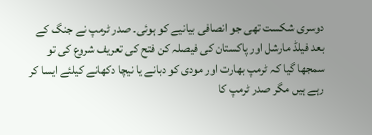دوسری شکست تھی جو انصافی بیانیے کو ہوئی۔ صدر ٹرمپ نے جنگ کے بعد فیلڈ مارشل اور پاکستان کی فیصلہ کن فتح کی تعریف شروع کی تو سمجھا گیا کہ ٹرمپ بھارت اور مودی کو دبانے یا نیچا دکھانے کیلئے ایسا کر رہے ہیں مگر صدر ٹرمپ کا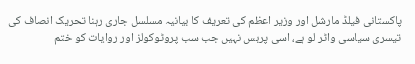پاکستانی فیلڈ مارشل اور وزیر اعظم کی تعریف کا بیانیہ مسلسل جاری رہنا تحریک انصاف کی تیسری سیاسی واٹر لو ہے، اسی پربس نہیں جب سب پروٹوکولز اور روایات کو ختم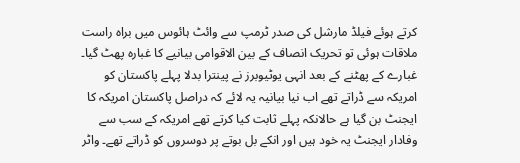کرتے ہوئے فیلڈ مارشل کی صدر ٹرمپ سے وائٹ ہائوس میں براہ راست ملاقات ہوئی تو تحریک انصاف کے بین الاقوامی بیانیے کا غبارہ پھٹ گیا۔ غبارے کے پھٹنے کے بعد انہی یوٹیوبرز نے پینترا بدلا پہلے پاکستان کو امریکہ سے ڈراتے تھے اب نیا بیانیہ یہ لائے کہ دراصل پاکستان امریکہ کا ایجنٹ بن گیا ہے حالانکہ پہلے ثابت کیا کرتے تھے امریکہ کے سب سے وفادار ایجنٹ یہ خود ہیں اور انکے بل بوتے پر دوسروں کو ڈراتے تھے۔ واٹر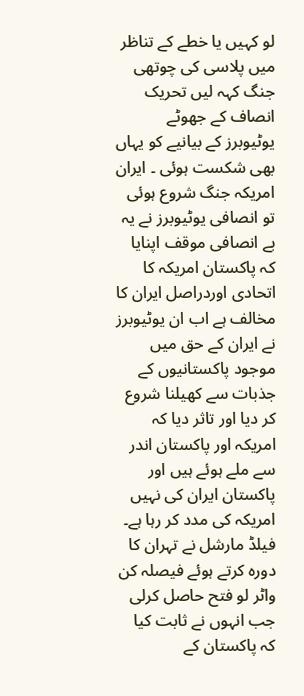لو کہیں یا خطے کے تناظر میں پلاسی کی چوتھی جنگ کہہ لیں تحریک انصاف کے جھوٹے یوٹیوبرز کے بیانیے کو یہاں بھی شکست ہوئی ۔ ایران امریکہ جنگ شروع ہوئی تو انصافی یوٹیوبرز نے یہ بے انصافی موقف اپنایا کہ پاکستان امریکہ کا اتحادی اوردراصل ایران کا مخالف ہے اب ان یوٹیوبرز نے ایران کے حق میں موجود پاکستانیوں کے جذبات سے کھیلنا شروع کر دیا اور تاثر دیا کہ امریکہ اور پاکستان اندر سے ملے ہوئے ہیں اور پاکستان ایران کی نہیں امریکہ کی مدد کر رہا ہے۔ فیلڈ مارشل نے تہران کا دورہ کرتے ہوئے فیصلہ کن واٹر لو فتح حاصل کرلی جب انہوں نے ثابت کیا کہ پاکستان کے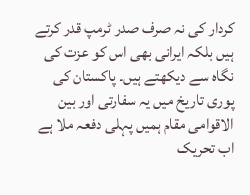کردار کی نہ صرف صدر ٹرمپ قدر کرتے ہیں بلکہ ایرانی بھی اس کو عزت کی نگاہ سے دیکھتے ہیں۔ پاکستان کی پوری تاریخ میں یہ سفارتی اور بین الاقوامی مقام ہمیں پہلی دفعہ ملا ہے اب تحریک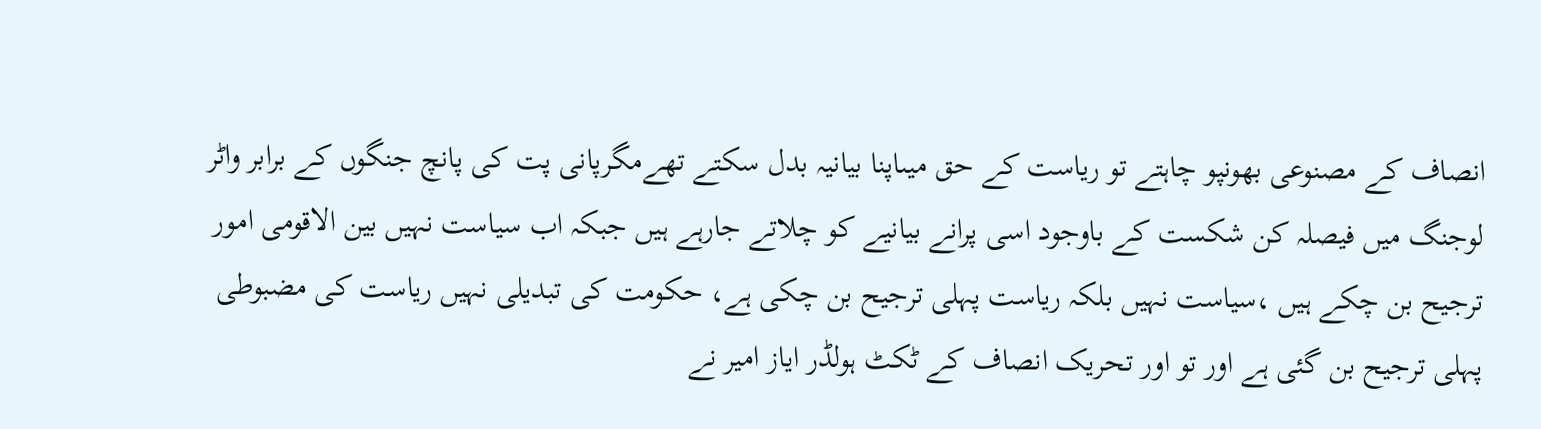انصاف کے مصنوعی بھونپو چاہتے تو ریاست کے حق میںاپنا بیانیہ بدل سکتے تھےمگرپانی پت کی پانچ جنگوں کے برابر واٹر لوجنگ میں فیصلہ کن شکست کے باوجود اسی پرانے بیانیے کو چلاتے جارہے ہیں جبکہ اب سیاست نہیں بین الاقومی امور ترجیح بن چکے ہیں ،سیاست نہیں بلکہ ریاست پہلی ترجیح بن چکی ہے، حکومت کی تبدیلی نہیں ریاست کی مضبوطی پہلی ترجیح بن گئی ہے اور تو اور تحریک انصاف کے ٹکٹ ہولڈر ایاز امیر نے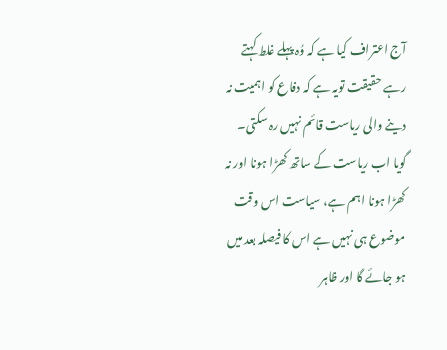آج اعتراف کیا ہے کہ وُہ پہلے غلط کہتے رہے حقیقت تویہ ہے کہ دفاع کو اہمیت نہ دینے والی ریاست قائم نہیں رہ سکتی۔ گویا اب ریاست کے ساتھ کھڑا ہونا اور نہ کھڑا ہونا اہم ہے، سیاست اس وقت موضوع ہی نہیں ہے اس کا فیصلہ بعد میں ہو جائے گا اور ظاہر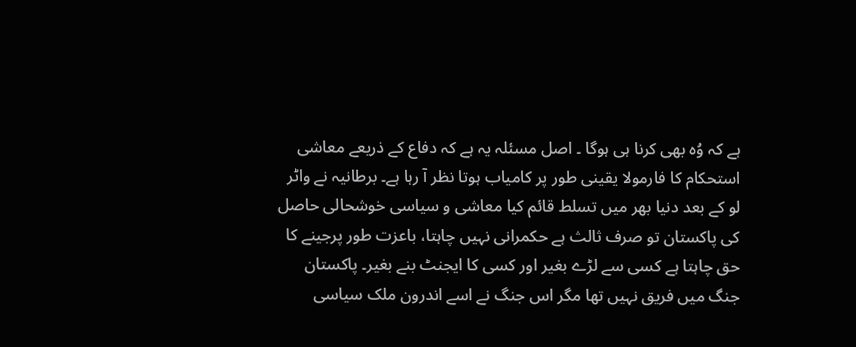ہے کہ وُہ بھی کرنا ہی ہوگا ۔ اصل مسئلہ یہ ہے کہ دفاع کے ذریعے معاشی استحکام کا فارمولا یقینی طور پر کامیاب ہوتا نظر آ رہا ہے۔ برطانیہ نے واٹر لو کے بعد دنیا بھر میں تسلط قائم کیا معاشی و سیاسی خوشحالی حاصل کی پاکستان تو صرف ثالث ہے حکمرانی نہیں چاہتا، باعزت طور پرجینے کا حق چاہتا ہے کسی سے لڑے بغیر اور کسی کا ایجنٹ بنے بغیر۔ پاکستان جنگ میں فریق نہیں تھا مگر اس جنگ نے اسے اندرون ملک سیاسی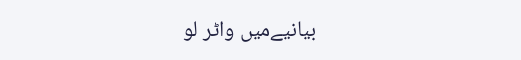بیانیےمیں واٹر لو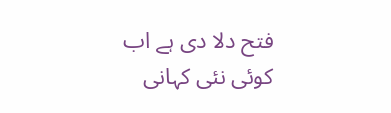فتح دلا دی ہے اب کوئی نئی کہانی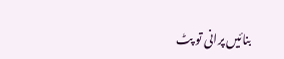بنائیں پرانی تو پٹ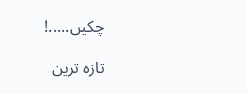چکیں.....!

تازہ ترین